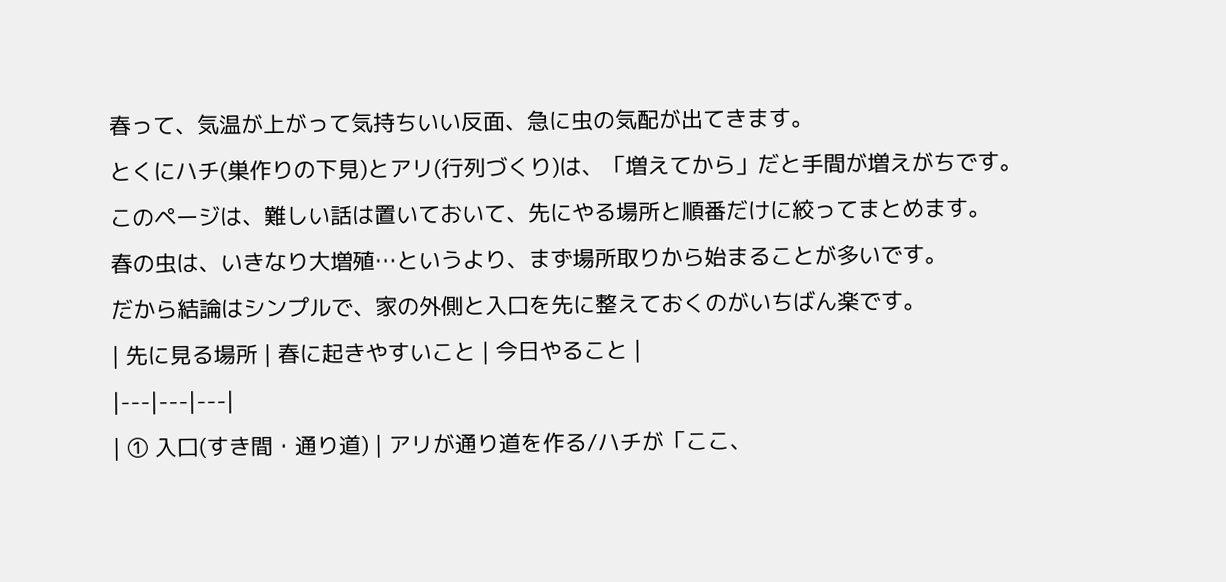春って、気温が上がって気持ちいい反面、急に虫の気配が出てきます。
とくにハチ(巣作りの下見)とアリ(行列づくり)は、「増えてから」だと手間が増えがちです。
このページは、難しい話は置いておいて、先にやる場所と順番だけに絞ってまとめます。
春の虫は、いきなり大増殖…というより、まず場所取りから始まることが多いです。
だから結論はシンプルで、家の外側と入口を先に整えておくのがいちばん楽です。
| 先に見る場所 | 春に起きやすいこと | 今日やること |
|---|---|---|
| ① 入口(すき間・通り道) | アリが通り道を作る/ハチが「ここ、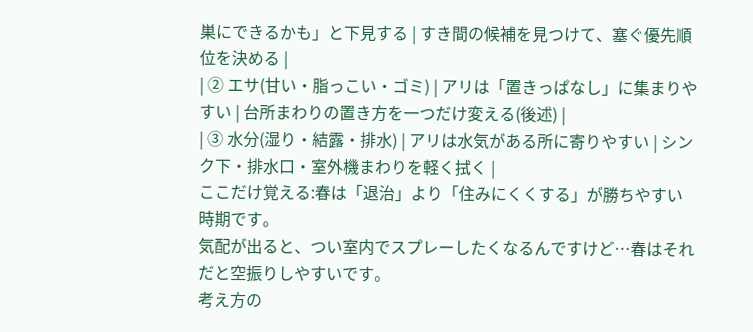巣にできるかも」と下見する | すき間の候補を見つけて、塞ぐ優先順位を決める |
| ② エサ(甘い・脂っこい・ゴミ) | アリは「置きっぱなし」に集まりやすい | 台所まわりの置き方を一つだけ変える(後述) |
| ③ 水分(湿り・結露・排水) | アリは水気がある所に寄りやすい | シンク下・排水口・室外機まわりを軽く拭く |
ここだけ覚える:春は「退治」より「住みにくくする」が勝ちやすい時期です。
気配が出ると、つい室内でスプレーしたくなるんですけど…春はそれだと空振りしやすいです。
考え方の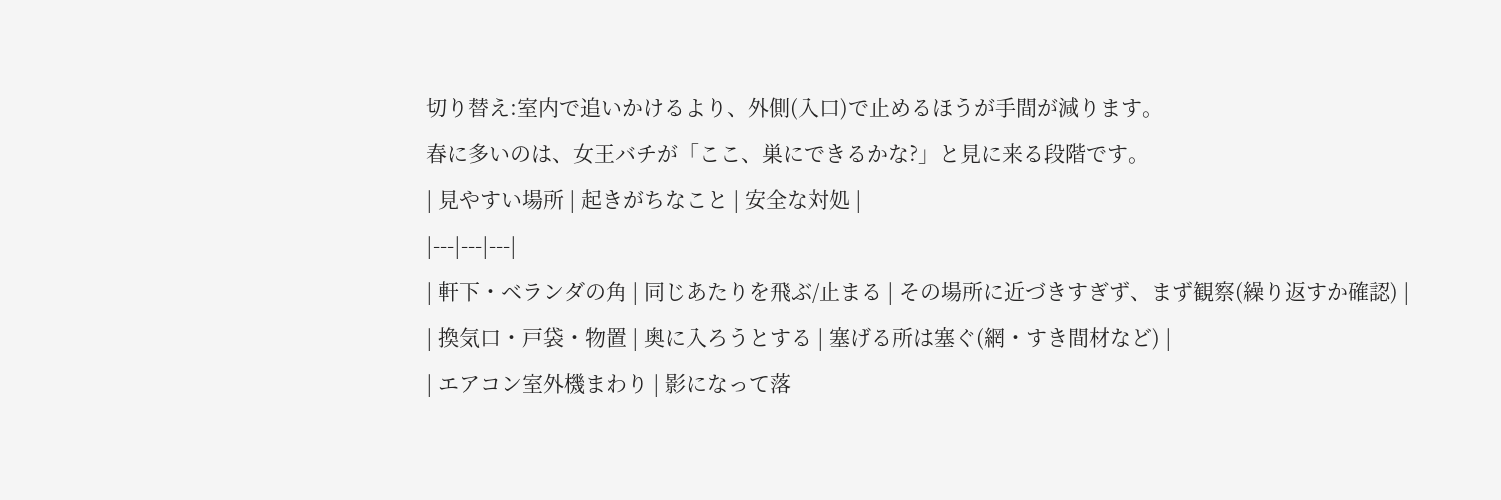切り替え:室内で追いかけるより、外側(入口)で止めるほうが手間が減ります。
春に多いのは、女王バチが「ここ、巣にできるかな?」と見に来る段階です。
| 見やすい場所 | 起きがちなこと | 安全な対処 |
|---|---|---|
| 軒下・ベランダの角 | 同じあたりを飛ぶ/止まる | その場所に近づきすぎず、まず観察(繰り返すか確認) |
| 換気口・戸袋・物置 | 奥に入ろうとする | 塞げる所は塞ぐ(網・すき間材など) |
| エアコン室外機まわり | 影になって落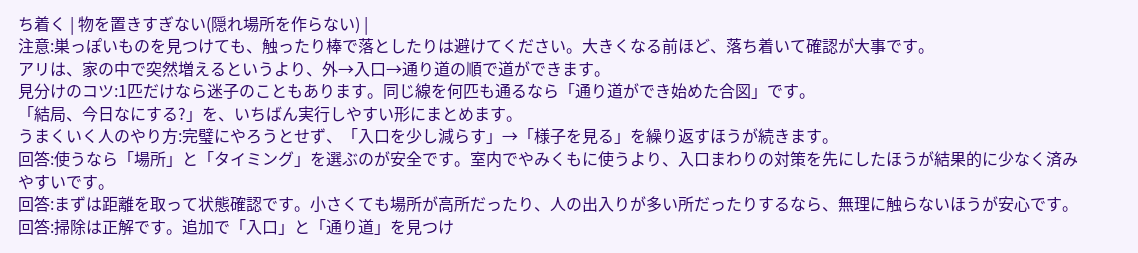ち着く | 物を置きすぎない(隠れ場所を作らない) |
注意:巣っぽいものを見つけても、触ったり棒で落としたりは避けてください。大きくなる前ほど、落ち着いて確認が大事です。
アリは、家の中で突然増えるというより、外→入口→通り道の順で道ができます。
見分けのコツ:1匹だけなら迷子のこともあります。同じ線を何匹も通るなら「通り道ができ始めた合図」です。
「結局、今日なにする?」を、いちばん実行しやすい形にまとめます。
うまくいく人のやり方:完璧にやろうとせず、「入口を少し減らす」→「様子を見る」を繰り返すほうが続きます。
回答:使うなら「場所」と「タイミング」を選ぶのが安全です。室内でやみくもに使うより、入口まわりの対策を先にしたほうが結果的に少なく済みやすいです。
回答:まずは距離を取って状態確認です。小さくても場所が高所だったり、人の出入りが多い所だったりするなら、無理に触らないほうが安心です。
回答:掃除は正解です。追加で「入口」と「通り道」を見つけ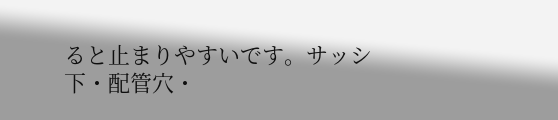ると止まりやすいです。サッシ下・配管穴・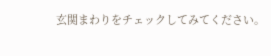玄関まわりをチェックしてみてください。